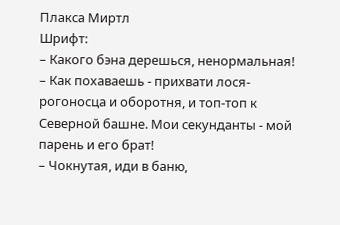Плакса Миртл
Шрифт:
– Какого бэна дерешься, ненормальная!
– Как похаваешь - прихвати лося-рогоносца и оборотня, и топ-топ к Северной башне. Мои секунданты - мой парень и его брат!
– Чокнутая, иди в баню,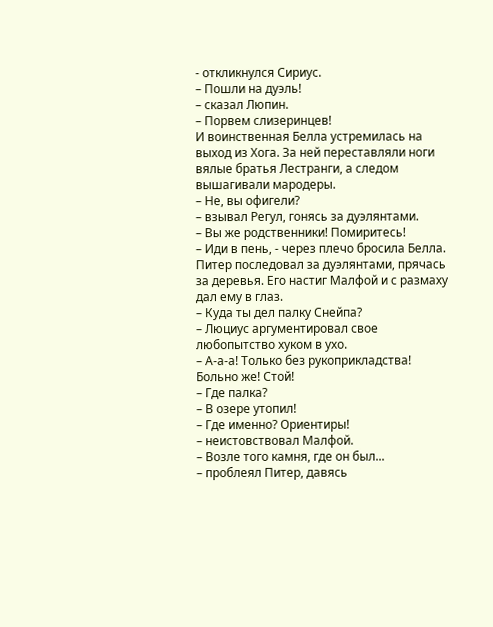- откликнулся Сириус.
– Пошли на дуэль!
– сказал Люпин.
– Порвем слизеринцев!
И воинственная Белла устремилась на выход из Хога. За ней переставляли ноги вялые братья Лестранги, а следом вышагивали мародеры.
– Не, вы офигели?
– взывал Регул, гонясь за дуэлянтами.
– Вы же родственники! Помиритесь!
– Иди в пень, - через плечо бросила Белла.
Питер последовал за дуэлянтами, прячась за деревья. Его настиг Малфой и с размаху дал ему в глаз.
– Куда ты дел палку Снейпа?
– Люциус аргументировал свое любопытство хуком в ухо.
– А-а-а! Только без рукоприкладства! Больно же! Стой!
– Где палка?
– В озере утопил!
– Где именно? Ориентиры!
– неистовствовал Малфой.
– Возле того камня, где он был...
– проблеял Питер, давясь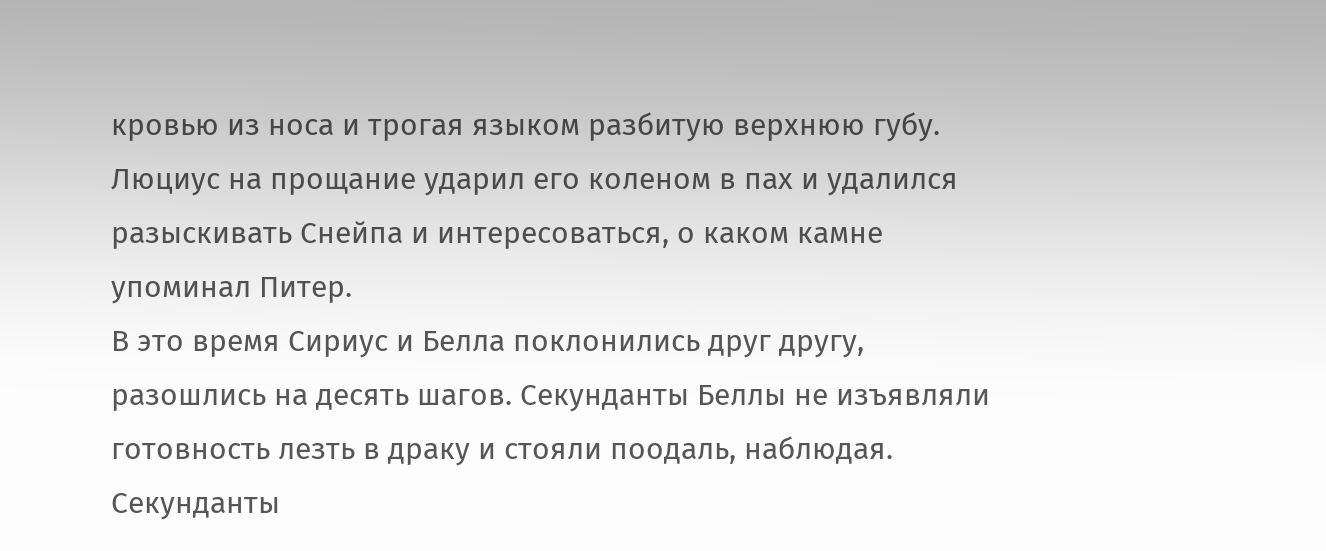кровью из носа и трогая языком разбитую верхнюю губу.
Люциус на прощание ударил его коленом в пах и удалился разыскивать Снейпа и интересоваться, о каком камне упоминал Питер.
В это время Сириус и Белла поклонились друг другу, разошлись на десять шагов. Секунданты Беллы не изъявляли готовность лезть в драку и стояли поодаль, наблюдая. Секунданты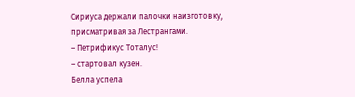Сириуса держали палочки наизготовку, присматривая за Лестрангами.
– Петрификус Тоталус!
– стартовал кузен.
Белла успела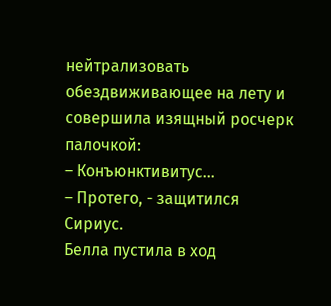нейтрализовать обездвиживающее на лету и совершила изящный росчерк палочкой:
– Конъюнктивитус...
– Протего, - защитился Сириус.
Белла пустила в ход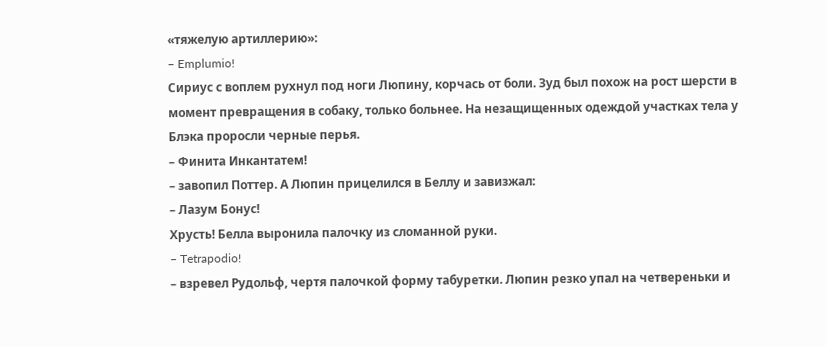«тяжелую артиллерию»:
– Emplumio!
Сириус с воплем рухнул под ноги Люпину, корчась от боли. Зуд был похож на рост шерсти в момент превращения в собаку, только больнее. На незащищенных одеждой участках тела у Блэка проросли черные перья.
– Финита Инкантатем!
– завопил Поттер. А Люпин прицелился в Беллу и завизжал:
– Лазум Бонус!
Хрусть! Белла выронила палочку из сломанной руки.
– Tetrapodio!
– взревел Рудольф, чертя палочкой форму табуретки. Люпин резко упал на четвереньки и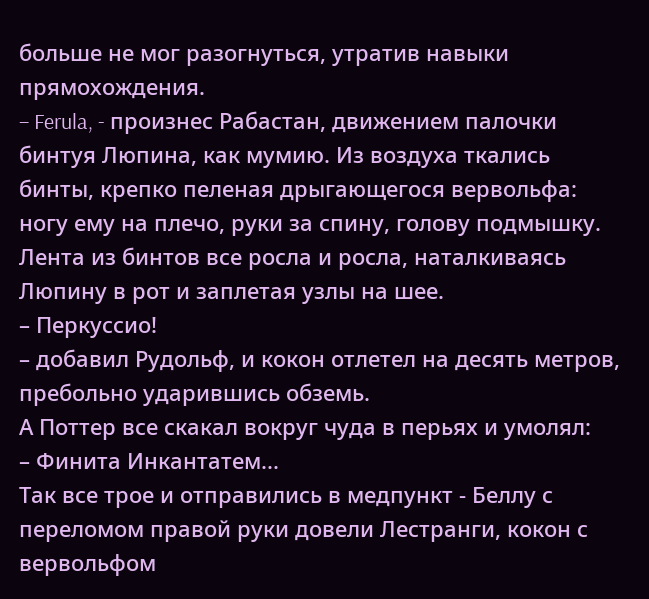больше не мог разогнуться, утратив навыки прямохождения.
– Ferula, - произнес Рабастан, движением палочки бинтуя Люпина, как мумию. Из воздуха ткались бинты, крепко пеленая дрыгающегося вервольфа: ногу ему на плечо, руки за спину, голову подмышку. Лента из бинтов все росла и росла, наталкиваясь Люпину в рот и заплетая узлы на шее.
– Перкуссио!
– добавил Рудольф, и кокон отлетел на десять метров, пребольно ударившись обземь.
А Поттер все скакал вокруг чуда в перьях и умолял:
– Финита Инкантатем...
Так все трое и отправились в медпункт - Беллу с переломом правой руки довели Лестранги, кокон с вервольфом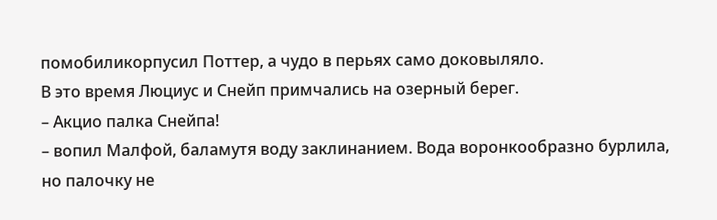помобиликорпусил Поттер, а чудо в перьях само доковыляло.
В это время Люциус и Снейп примчались на озерный берег.
– Акцио палка Снейпа!
– вопил Малфой, баламутя воду заклинанием. Вода воронкообразно бурлила, но палочку не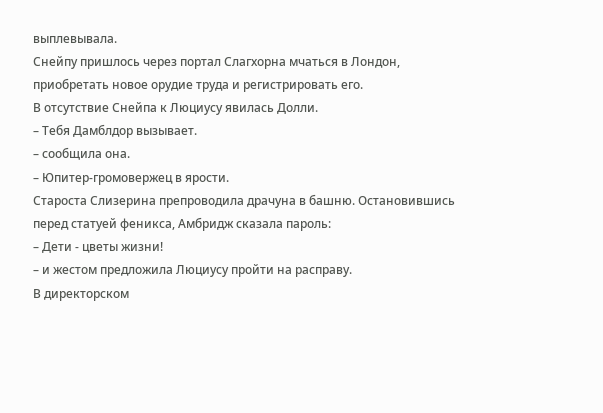выплевывала.
Снейпу пришлось через портал Слагхорна мчаться в Лондон, приобретать новое орудие труда и регистрировать его.
В отсутствие Снейпа к Люциусу явилась Долли.
– Тебя Дамблдор вызывает.
– сообщила она.
– Юпитер-громовержец в ярости.
Староста Слизерина препроводила драчуна в башню. Остановившись перед статуей феникса, Амбридж сказала пароль:
– Дети - цветы жизни!
– и жестом предложила Люциусу пройти на расправу.
В директорском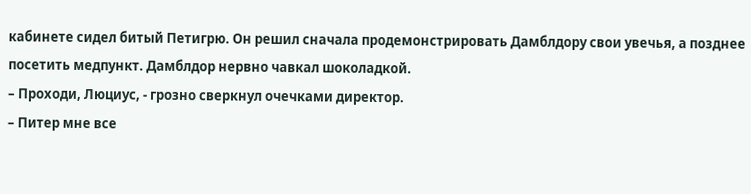кабинете сидел битый Петигрю. Он решил сначала продемонстрировать Дамблдору свои увечья, а позднее посетить медпункт. Дамблдор нервно чавкал шоколадкой.
– Проходи, Люциус, - грозно сверкнул очечками директор.
– Питер мне все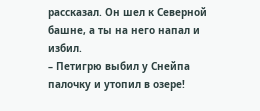рассказал. Он шел к Северной башне, а ты на него напал и избил.
– Петигрю выбил у Снейпа палочку и утопил в озере!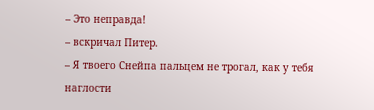– Это неправда!
– вскричал Питер.
– Я твоего Снейпа пальцем не трогал, как у тебя наглости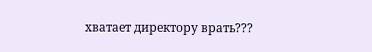хватает директору врать???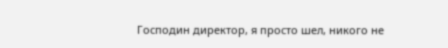Господин директор, я просто шел, никого не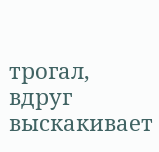трогал, вдруг выскакивает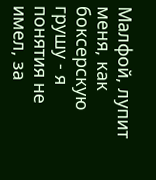Малфой, лупит меня, как боксерскую грушу - я понятия не имел, за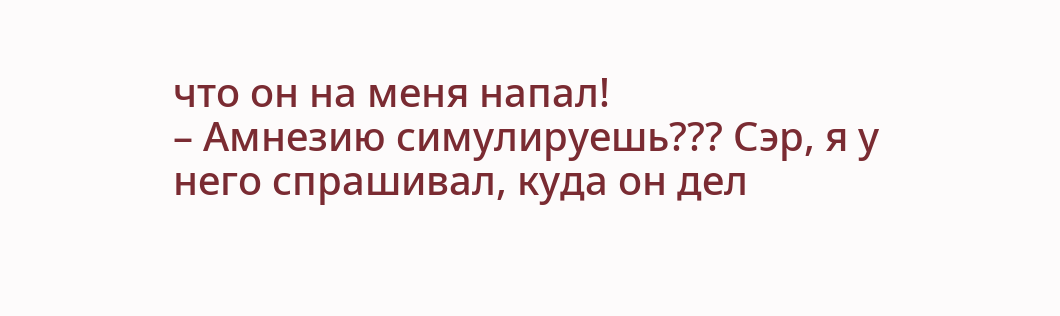что он на меня напал!
– Амнезию симулируешь??? Сэр, я у него спрашивал, куда он дел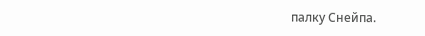палку Снейпа.